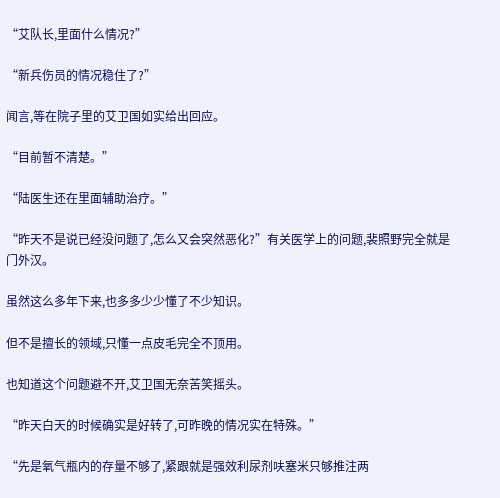“艾队长,里面什么情况?”

“新兵伤员的情况稳住了?”

闻言,等在院子里的艾卫国如实给出回应。

“目前暂不清楚。”

“陆医生还在里面辅助治疗。”

“昨天不是说已经没问题了,怎么又会突然恶化?”有关医学上的问题,裴照野完全就是门外汉。

虽然这么多年下来,也多多少少懂了不少知识。

但不是擅长的领域,只懂一点皮毛完全不顶用。

也知道这个问题避不开,艾卫国无奈苦笑摇头。

“昨天白天的时候确实是好转了,可昨晚的情况实在特殊。”

“先是氧气瓶内的存量不够了,紧跟就是强效利尿剂呋塞米只够推注两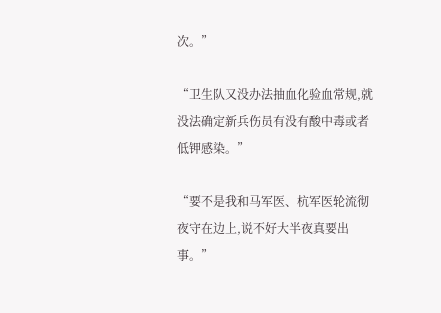次。”

“卫生队又没办法抽血化验血常规,就没法确定新兵伤员有没有酸中毒或者低钾感染。”

“要不是我和马军医、杭军医轮流彻夜守在边上,说不好大半夜真要出事。”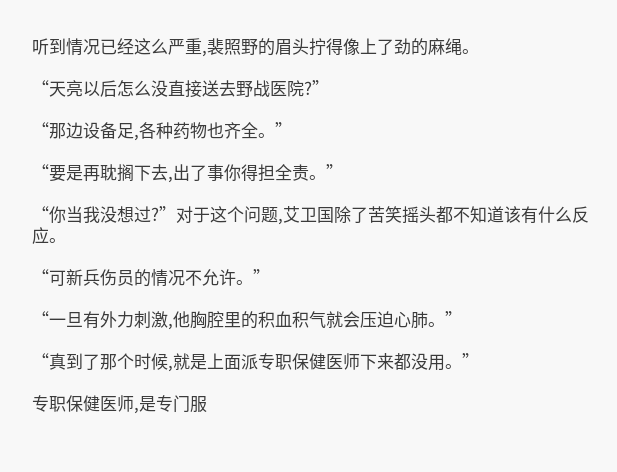听到情况已经这么严重,裴照野的眉头拧得像上了劲的麻绳。

“天亮以后怎么没直接送去野战医院?”

“那边设备足,各种药物也齐全。”

“要是再耽搁下去,出了事你得担全责。”

“你当我没想过?”对于这个问题,艾卫国除了苦笑摇头都不知道该有什么反应。

“可新兵伤员的情况不允许。”

“一旦有外力刺激,他胸腔里的积血积气就会压迫心肺。”

“真到了那个时候,就是上面派专职保健医师下来都没用。”

专职保健医师,是专门服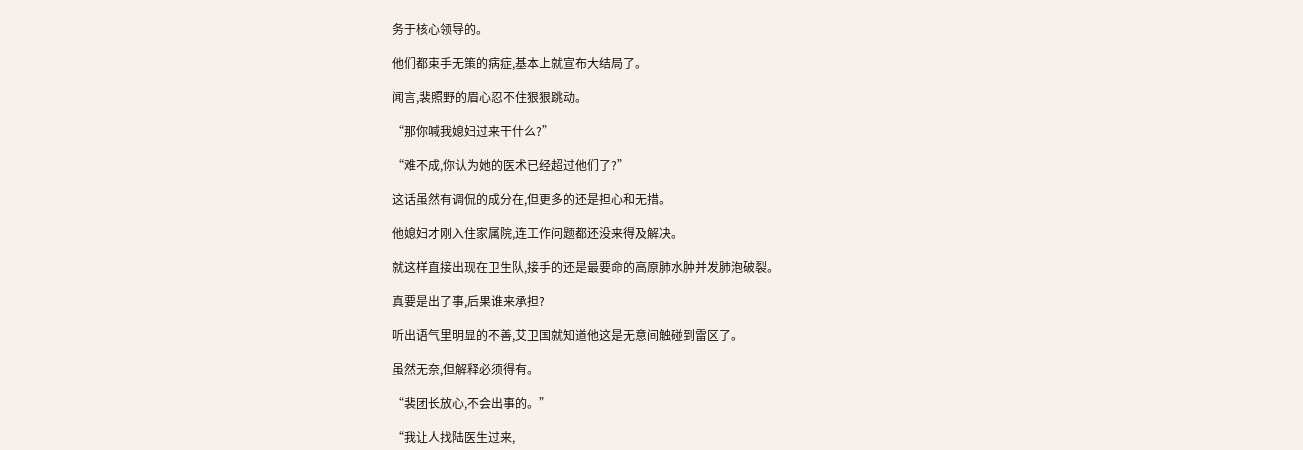务于核心领导的。

他们都束手无策的病症,基本上就宣布大结局了。

闻言,裴照野的眉心忍不住狠狠跳动。

“那你喊我媳妇过来干什么?”

“难不成,你认为她的医术已经超过他们了?”

这话虽然有调侃的成分在,但更多的还是担心和无措。

他媳妇才刚入住家属院,连工作问题都还没来得及解决。

就这样直接出现在卫生队,接手的还是最要命的高原肺水肿并发肺泡破裂。

真要是出了事,后果谁来承担?

听出语气里明显的不善,艾卫国就知道他这是无意间触碰到雷区了。

虽然无奈,但解释必须得有。

“裴团长放心,不会出事的。”

“我让人找陆医生过来,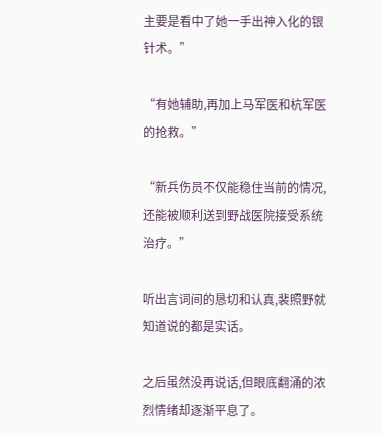主要是看中了她一手出神入化的银针术。”

“有她辅助,再加上马军医和杭军医的抢救。”

“新兵伤员不仅能稳住当前的情况,还能被顺利送到野战医院接受系统治疗。”

听出言词间的恳切和认真,裴照野就知道说的都是实话。

之后虽然没再说话,但眼底翻涌的浓烈情绪却逐渐平息了。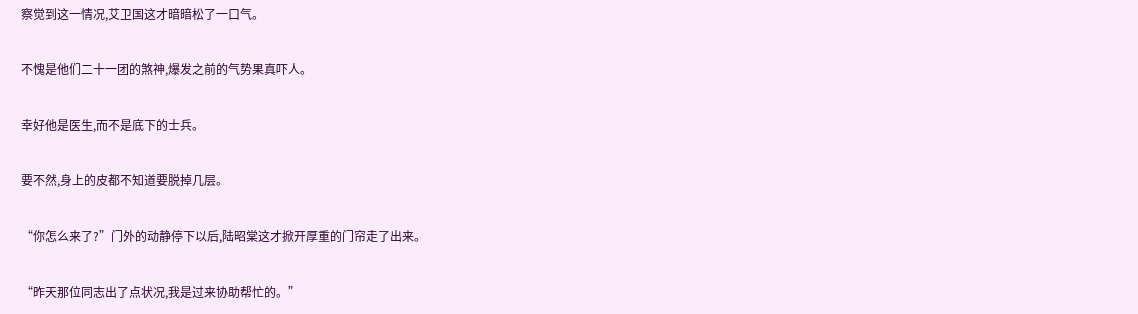察觉到这一情况,艾卫国这才暗暗松了一口气。

不愧是他们二十一团的煞神,爆发之前的气势果真吓人。

幸好他是医生,而不是底下的士兵。

要不然,身上的皮都不知道要脱掉几层。

“你怎么来了?”门外的动静停下以后,陆昭棠这才掀开厚重的门帘走了出来。

“昨天那位同志出了点状况,我是过来协助帮忙的。”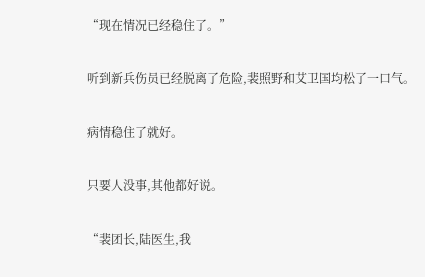“现在情况已经稳住了。”

听到新兵伤员已经脱离了危险,裴照野和艾卫国均松了一口气。

病情稳住了就好。

只要人没事,其他都好说。

“裴团长,陆医生,我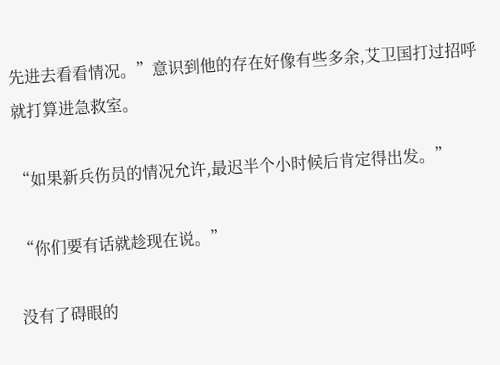先进去看看情况。”意识到他的存在好像有些多余,艾卫国打过招呼就打算进急救室。

“如果新兵伤员的情况允许,最迟半个小时候后肯定得出发。”

“你们要有话就趁现在说。”

没有了碍眼的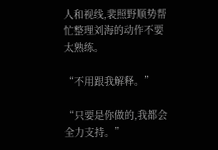人和视线,裴照野顺势帮忙整理刘海的动作不要太熟练。

“不用跟我解释。”

“只要是你做的,我都会全力支持。”